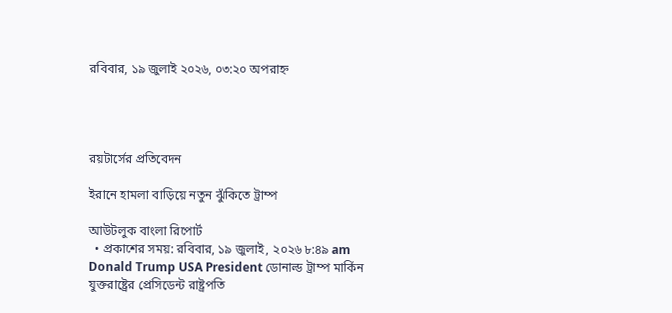রবিবার, ১৯ জুলাই ২০২৬, ০৩:২০ অপরাহ্ন




রয়টার্সের প্রতিবেদন

ইরানে হামলা বাড়িয়ে নতুন ঝুঁকিতে ট্রাম্প

আউটলুক বাংলা রিপোর্ট
  • প্রকাশের সময়: রবিবার, ১৯ জুলাই, ২০২৬ ৮:৪৯ am
Donald Trump USA President ডোনাল্ড ট্রাম্প মার্কিন যুক্তরাষ্ট্রের প্রেসিডেন্ট রাষ্ট্রপতি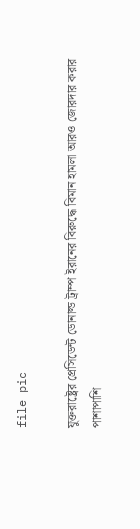file pic

যুক্তরাষ্ট্রের প্রেসিডেন্ট ডোনাল্ড ট্রাম্প ইরানের বিরুদ্ধে বিমান হামলা আরও জোরদার করার পাশাপাশি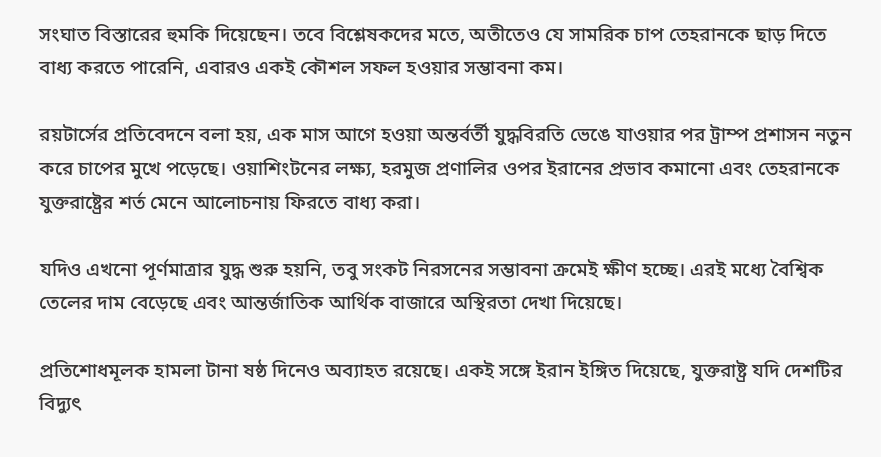সংঘাত বিস্তারের হুমকি দিয়েছেন। তবে বিশ্লেষকদের মতে, অতীতেও যে সামরিক চাপ তেহরানকে ছাড় দিতে বাধ্য করতে পারেনি, এবারও একই কৌশল সফল হওয়ার সম্ভাবনা কম।

রয়টার্সের প্রতিবেদনে বলা হয়, এক মাস আগে হওয়া অন্তর্বর্তী যুদ্ধবিরতি ভেঙে যাওয়ার পর ট্রাম্প প্রশাসন নতুন করে চাপের মুখে পড়েছে। ওয়াশিংটনের লক্ষ্য, হরমুজ প্রণালির ওপর ইরানের প্রভাব কমানো এবং তেহরানকে যুক্তরাষ্ট্রের শর্ত মেনে আলোচনায় ফিরতে বাধ্য করা।

যদিও এখনো পূর্ণমাত্রার যুদ্ধ শুরু হয়নি, তবু সংকট নিরসনের সম্ভাবনা ক্রমেই ক্ষীণ হচ্ছে। এরই মধ্যে বৈশ্বিক তেলের দাম বেড়েছে এবং আন্তর্জাতিক আর্থিক বাজারে অস্থিরতা দেখা দিয়েছে।

প্রতিশোধমূলক হামলা টানা ষষ্ঠ দিনেও অব্যাহত রয়েছে। একই সঙ্গে ইরান ইঙ্গিত দিয়েছে, যুক্তরাষ্ট্র যদি দেশটির বিদ্যুৎ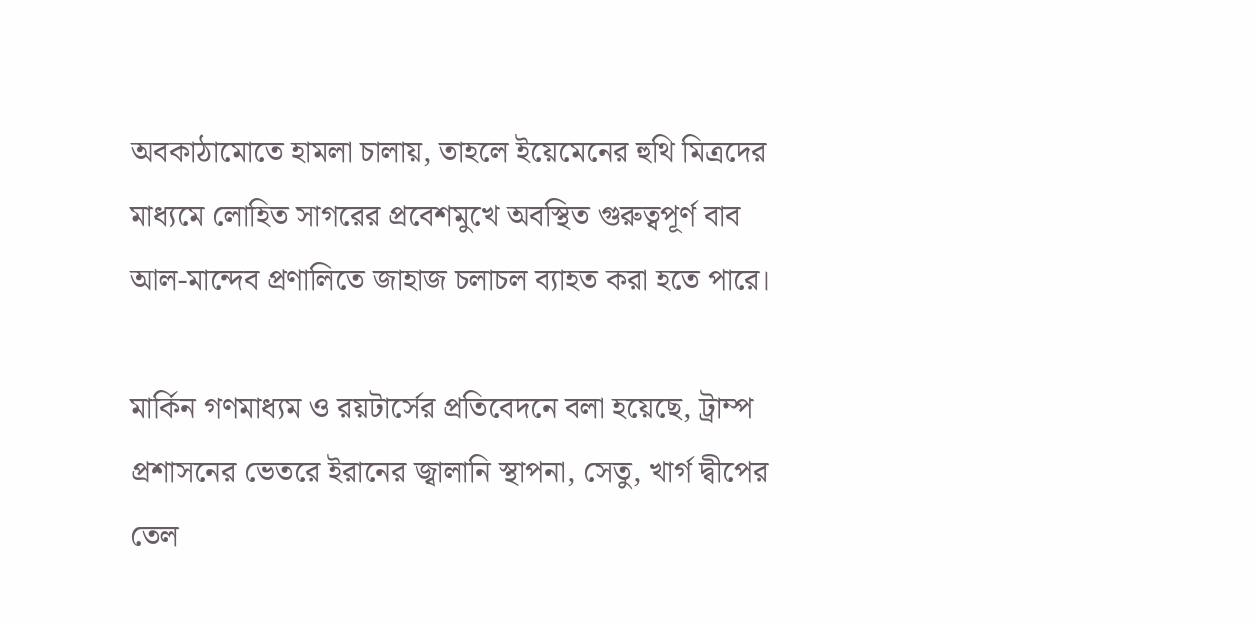অবকাঠামোতে হামলা চালায়, তাহলে ইয়েমেনের হুথি মিত্রদের মাধ্যমে লোহিত সাগরের প্রবেশমুখে অবস্থিত গুরুত্বপূর্ণ বাব আল-মান্দেব প্রণালিতে জাহাজ চলাচল ব্যাহত করা হতে পারে।

মার্কিন গণমাধ্যম ও রয়টার্সের প্রতিবেদনে বলা হয়েছে, ট্রাম্প প্রশাসনের ভেতরে ইরানের জ্বালানি স্থাপনা, সেতু, খার্গ দ্বীপের তেল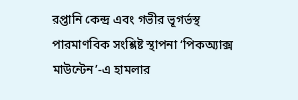রপ্তানি কেন্দ্র এবং গভীর ভূগর্ভস্থ পারমাণবিক সংশ্লিষ্ট স্থাপনা ‘পিকঅ্যাক্স মাউন্টেন’-এ হামলার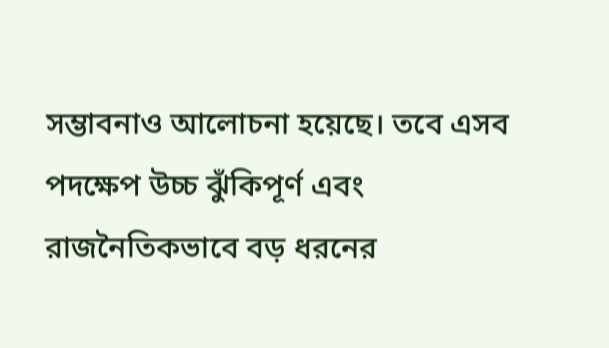সম্ভাবনাও আলোচনা হয়েছে। তবে এসব পদক্ষেপ উচ্চ ঝুঁকিপূর্ণ এবং রাজনৈতিকভাবে বড় ধরনের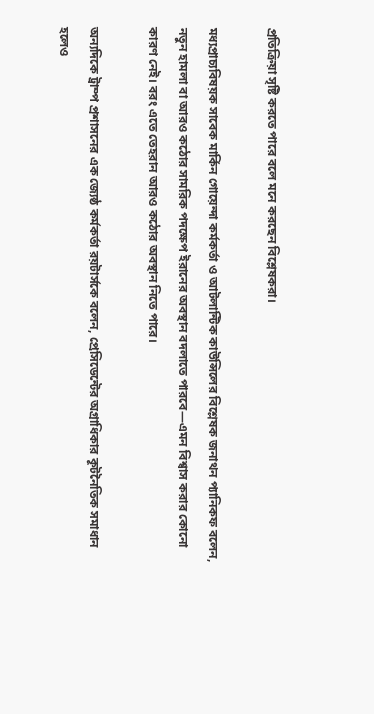প্রতিক্রিয়া সৃষ্টি করতে পারে বলে মনে করছেন বিশ্লেষকরা।

মধ্যপ্রাচ্যবিষয়ক সাবেক মার্কিন গোয়েন্দা কর্মকর্তা ও আটলান্টিক কাউন্সিলের বিশ্লেষক জনাথন প্যানিকফ বলেন, নতুন হামলা বা আরও কঠোর সামরিক পদক্ষেপ ইরানের অবস্থান বদলাতে পারবে—এমন বিশ্বাস করার কোনো কারণ নেই। বরং এতে তেহরান আরও কঠোর অবস্থান নিতে পারে।

অন্যদিকে ট্রাম্প প্রশাসনের এক জ্যেষ্ঠ কর্মকর্তা রয়টার্সকে বলেন, প্রেসিডেন্টের অগ্রাধিকার কূটনৈতিক সমাধান হলেও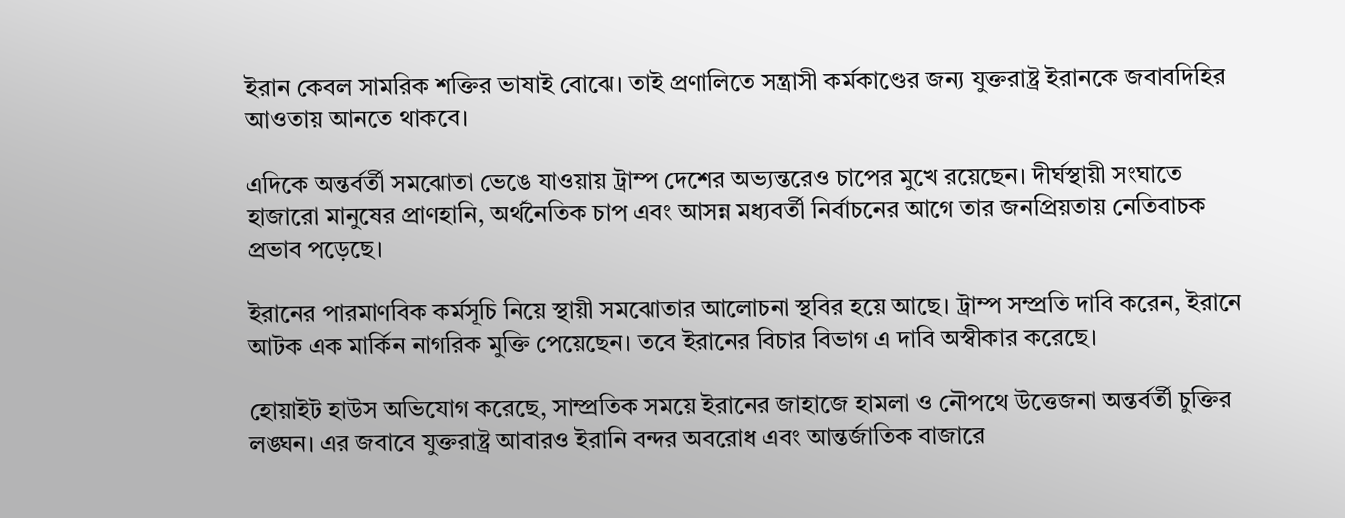ইরান কেবল সামরিক শক্তির ভাষাই বোঝে। তাই প্রণালিতে সন্ত্রাসী কর্মকাণ্ডের জন্য যুক্তরাষ্ট্র ইরানকে জবাবদিহির আওতায় আনতে থাকবে।

এদিকে অন্তর্বর্তী সমঝোতা ভেঙে যাওয়ায় ট্রাম্প দেশের অভ্যন্তরেও চাপের মুখে রয়েছেন। দীর্ঘস্থায়ী সংঘাতে হাজারো মানুষের প্রাণহানি, অর্থনৈতিক চাপ এবং আসন্ন মধ্যবর্তী নির্বাচনের আগে তার জনপ্রিয়তায় নেতিবাচক প্রভাব পড়েছে।

ইরানের পারমাণবিক কর্মসূচি নিয়ে স্থায়ী সমঝোতার আলোচনা স্থবির হয়ে আছে। ট্রাম্প সম্প্রতি দাবি করেন, ইরানে আটক এক মার্কিন নাগরিক মুক্তি পেয়েছেন। তবে ইরানের বিচার বিভাগ এ দাবি অস্বীকার করেছে।

হোয়াইট হাউস অভিযোগ করেছে, সাম্প্রতিক সময়ে ইরানের জাহাজে হামলা ও নৌপথে উত্তেজনা অন্তর্বর্তী চুক্তির লঙ্ঘন। এর জবাবে যুক্তরাষ্ট্র আবারও ইরানি বন্দর অবরোধ এবং আন্তর্জাতিক বাজারে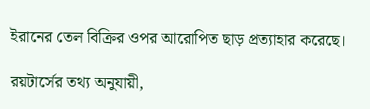ইরানের তেল বিক্রির ওপর আরোপিত ছাড় প্রত্যাহার করেছে।

রয়টার্সের তথ্য অনুযায়ী,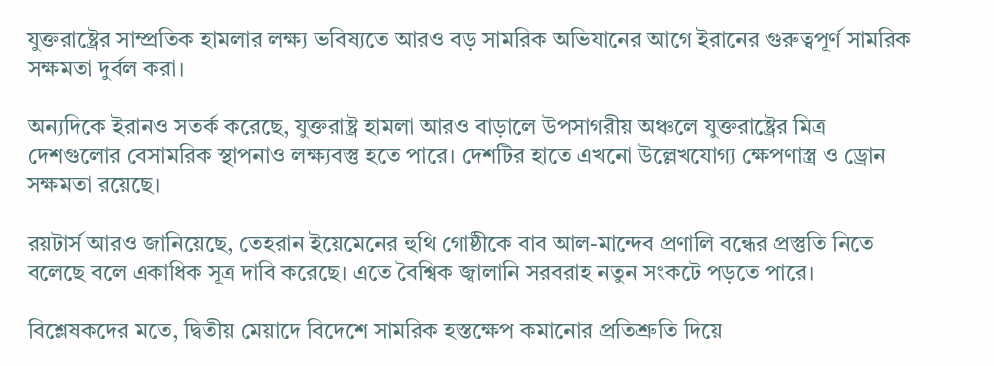যুক্তরাষ্ট্রের সাম্প্রতিক হামলার লক্ষ্য ভবিষ্যতে আরও বড় সামরিক অভিযানের আগে ইরানের গুরুত্বপূর্ণ সামরিক সক্ষমতা দুর্বল করা।

অন্যদিকে ইরানও সতর্ক করেছে, যুক্তরাষ্ট্র হামলা আরও বাড়ালে উপসাগরীয় অঞ্চলে যুক্তরাষ্ট্রের মিত্র দেশগুলোর বেসামরিক স্থাপনাও লক্ষ্যবস্তু হতে পারে। দেশটির হাতে এখনো উল্লেখযোগ্য ক্ষেপণাস্ত্র ও ড্রোন সক্ষমতা রয়েছে।

রয়টার্স আরও জানিয়েছে, তেহরান ইয়েমেনের হুথি গোষ্ঠীকে বাব আল-মান্দেব প্রণালি বন্ধের প্রস্তুতি নিতে বলেছে বলে একাধিক সূত্র দাবি করেছে। এতে বৈশ্বিক জ্বালানি সরবরাহ নতুন সংকটে পড়তে পারে।

বিশ্লেষকদের মতে, দ্বিতীয় মেয়াদে বিদেশে সামরিক হস্তক্ষেপ কমানোর প্রতিশ্রুতি দিয়ে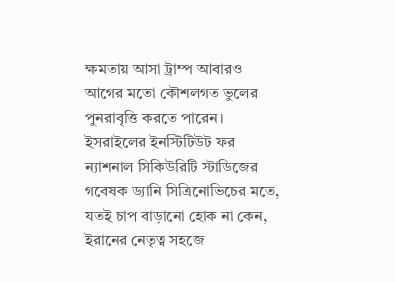ক্ষমতায় আসা ট্রাম্প আবারও আগের মতো কৌশলগত ভুলের পুনরাবৃত্তি করতে পারেন। ইসরাইলের ইনস্টিটিউট ফর ন্যাশনাল সিকিউরিটি স্টাডিজের গবেষক ড্যানি সিত্রিনোভিচের মতে, যতই চাপ বাড়ানো হোক না কেন, ইরানের নেতৃত্ব সহজে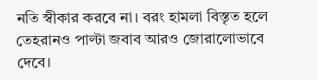নতি স্বীকার করবে না। বরং হামলা বিস্তৃত হলে তেহরানও পাল্টা জবাব আরও জোরালোভাবে দেবে।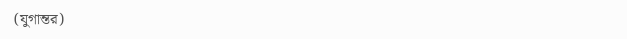(যুগান্তর)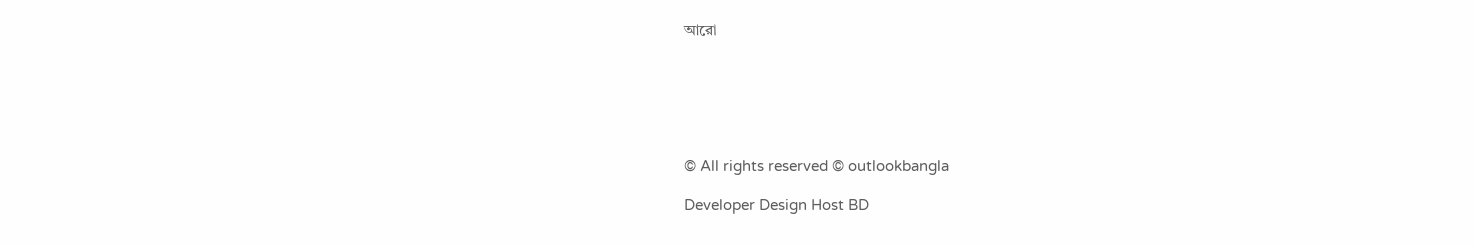আরো






© All rights reserved © outlookbangla

Developer Design Host BD